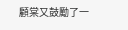顧棠又鼓勵了一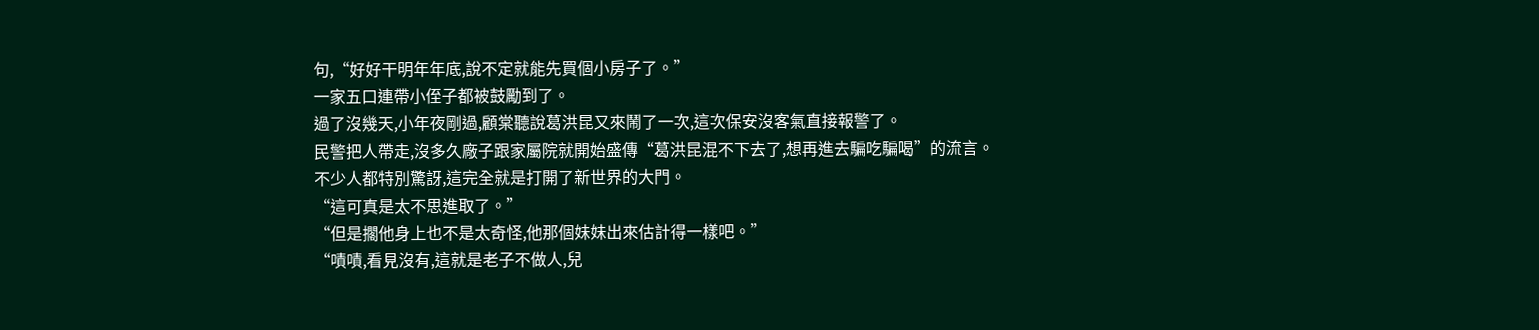句,“好好干明年年底,說不定就能先買個小房子了。”
一家五口連帶小侄子都被鼓勵到了。
過了沒幾天,小年夜剛過,顧棠聽說葛洪昆又來鬧了一次,這次保安沒客氣直接報警了。
民警把人帶走,沒多久廠子跟家屬院就開始盛傳“葛洪昆混不下去了,想再進去騙吃騙喝”的流言。
不少人都特別驚訝,這完全就是打開了新世界的大門。
“這可真是太不思進取了。”
“但是擱他身上也不是太奇怪,他那個妹妹出來估計得一樣吧。”
“嘖嘖,看見沒有,這就是老子不做人,兒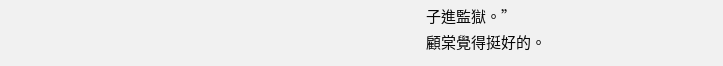子進監獄。”
顧棠覺得挺好的。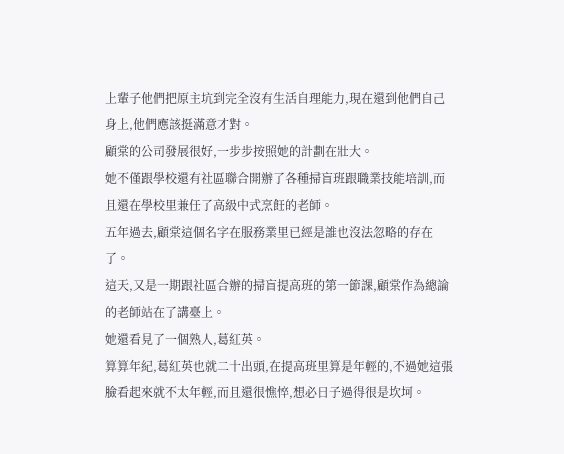上輩子他們把原主坑到完全沒有生活自理能力,現在還到他們自己身上,他們應該挺滿意才對。
顧棠的公司發展很好,一步步按照她的計劃在壯大。
她不僅跟學校還有社區聯合開辦了各種掃盲班跟職業技能培訓,而且還在學校里兼任了高級中式烹飪的老師。
五年過去,顧棠這個名字在服務業里已經是誰也沒法忽略的存在了。
這天,又是一期跟社區合辦的掃盲提高班的第一節課,顧棠作為總論的老師站在了講臺上。
她還看見了一個熟人,葛紅英。
算算年紀,葛紅英也就二十出頭,在提高班里算是年輕的,不過她這張臉看起來就不太年輕,而且還很憔悴,想必日子過得很是坎坷。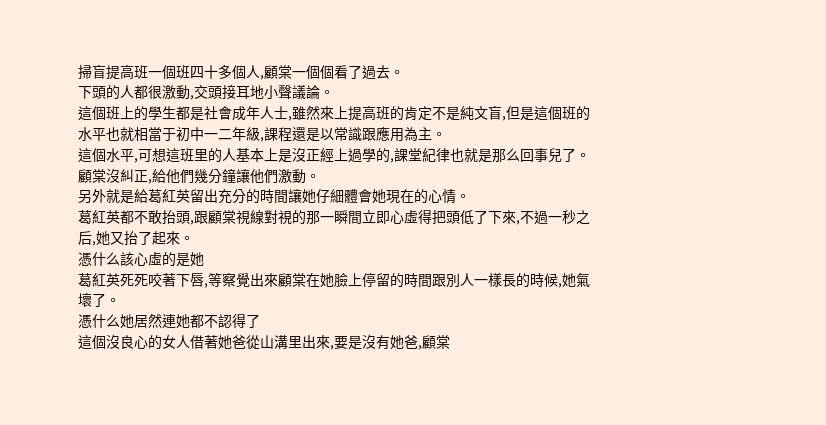掃盲提高班一個班四十多個人,顧棠一個個看了過去。
下頭的人都很激動,交頭接耳地小聲議論。
這個班上的學生都是社會成年人士,雖然來上提高班的肯定不是純文盲,但是這個班的水平也就相當于初中一二年級,課程還是以常識跟應用為主。
這個水平,可想這班里的人基本上是沒正經上過學的,課堂紀律也就是那么回事兒了。
顧棠沒糾正,給他們幾分鐘讓他們激動。
另外就是給葛紅英留出充分的時間讓她仔細體會她現在的心情。
葛紅英都不敢抬頭,跟顧棠視線對視的那一瞬間立即心虛得把頭低了下來,不過一秒之后,她又抬了起來。
憑什么該心虛的是她
葛紅英死死咬著下唇,等察覺出來顧棠在她臉上停留的時間跟別人一樣長的時候,她氣壞了。
憑什么她居然連她都不認得了
這個沒良心的女人借著她爸從山溝里出來,要是沒有她爸,顧棠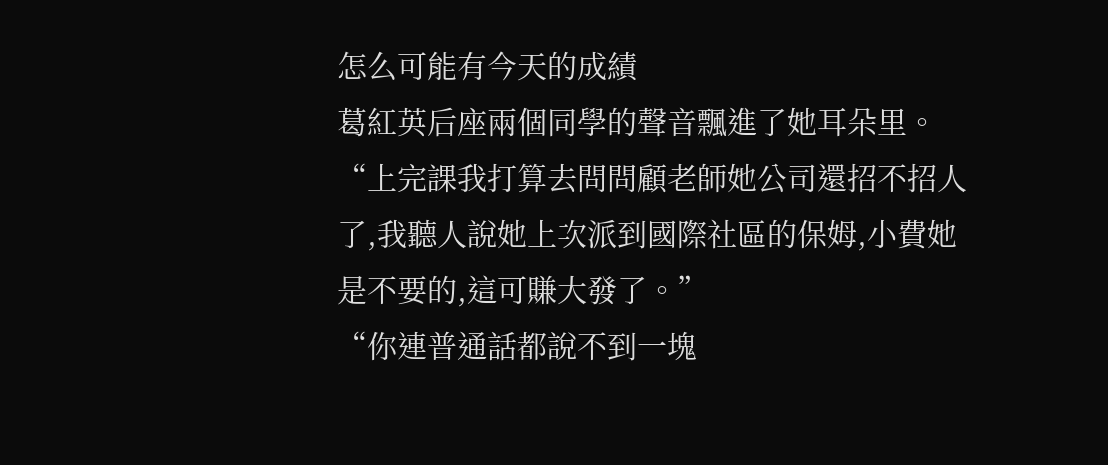怎么可能有今天的成績
葛紅英后座兩個同學的聲音飄進了她耳朵里。
“上完課我打算去問問顧老師她公司還招不招人了,我聽人說她上次派到國際社區的保姆,小費她是不要的,這可賺大發了。”
“你連普通話都說不到一塊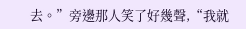去。”旁邊那人笑了好幾聲,“我就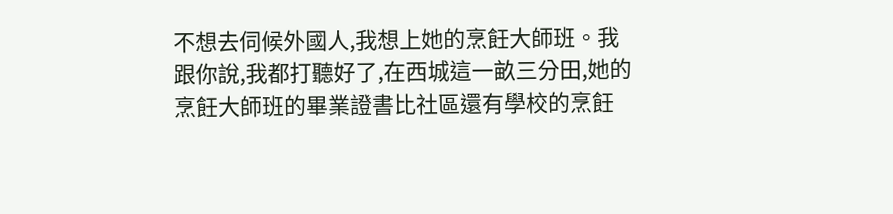不想去伺候外國人,我想上她的烹飪大師班。我跟你說,我都打聽好了,在西城這一畝三分田,她的烹飪大師班的畢業證書比社區還有學校的烹飪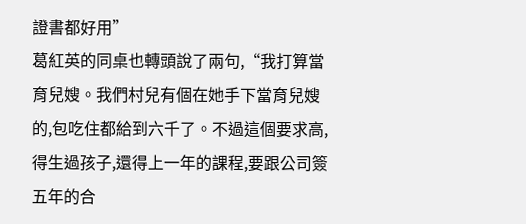證書都好用”
葛紅英的同桌也轉頭說了兩句,“我打算當育兒嫂。我們村兒有個在她手下當育兒嫂的,包吃住都給到六千了。不過這個要求高,得生過孩子,還得上一年的課程,要跟公司簽五年的合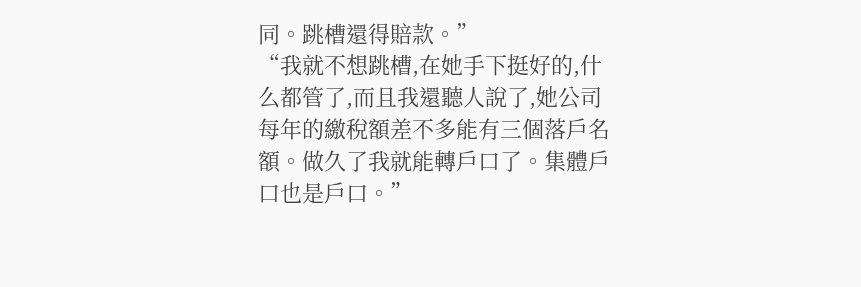同。跳槽還得賠款。”
“我就不想跳槽,在她手下挺好的,什么都管了,而且我還聽人說了,她公司每年的繳稅額差不多能有三個落戶名額。做久了我就能轉戶口了。集體戶口也是戶口。”